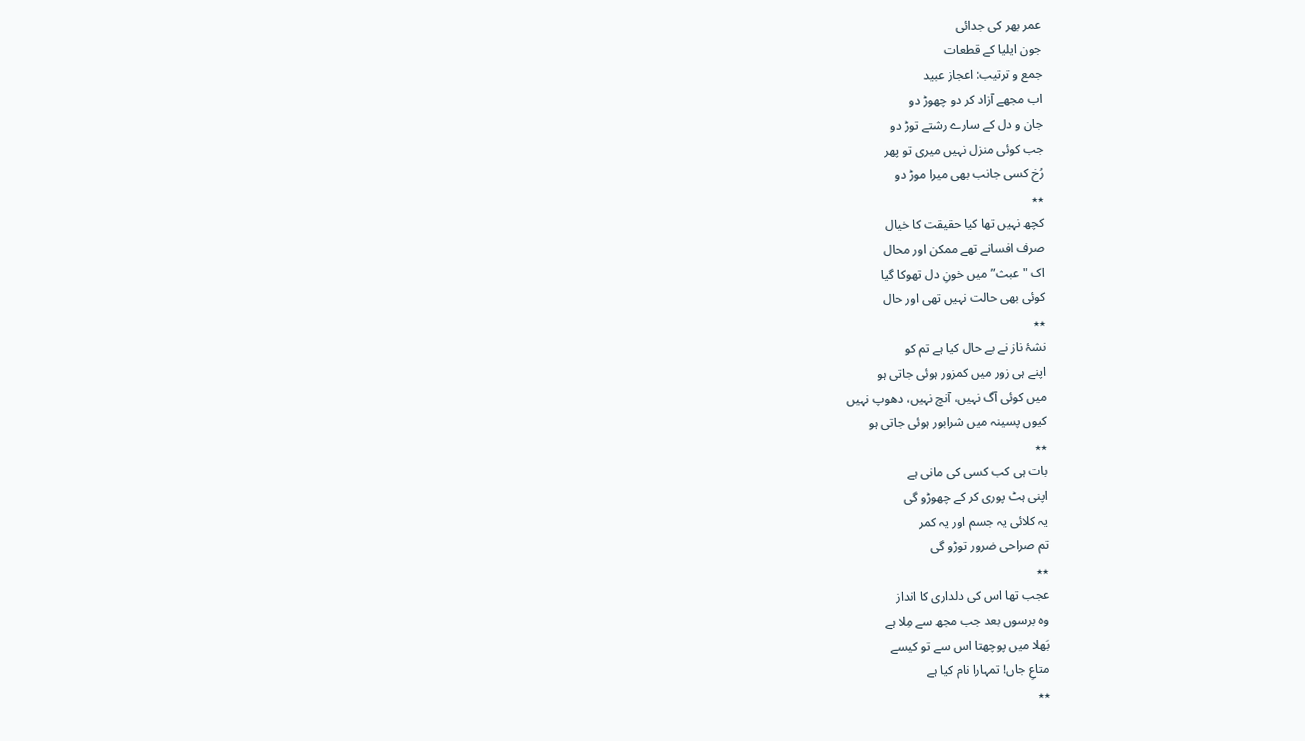عمر بھر کی جدائی
جون ایلیا کے قطعات
جمع و ترتیب: اعجاز عبید
اب مجھے آزاد کر دو چھوڑ دو
جان و دل کے سارے رشتے توڑ دو
جب کوئی منزل نہیں میری تو پھر
رُخ کسی جانب بھی میرا موڑ دو
٭٭
کچھ نہیں تھا کیا حقیقت کا خیال
صرف افسانے تھے ممکن اور محال
اک "عبث” میں خونِ دل تھوکا گیا
کوئی بھی حالت نہیں تھی اور حال
٭٭
نشۂ ناز نے بے حال کیا ہے تم کو
اپنے ہی زور میں کمزور ہوئی جاتی ہو
میں کوئی آگ نہیں، آنچ نہیں، دھوپ نہیں
کیوں پسینہ میں شرابور ہوئی جاتی ہو
٭٭
بات ہی کب کسی کی مانی ہے
اپنی ہٹ پوری کر کے چھوڑو گی
یہ کلائی یہ جسم اور یہ کمر
تم صراحی ضرور توڑو گی
٭٭
عجب تھا اس کی دلداری کا انداز
وہ برسوں بعد جب مجھ سے مِلا ہے
بَھلا میں پوچھتا اس سے تو کیسے
متاعِ جاں! تمہارا نام کیا ہے
٭٭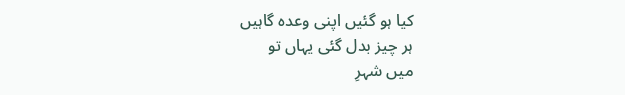کیا ہو گئیں اپنی وعدہ گاہیں
ہر چیز بدل گئی یہاں تو
میں شہرِ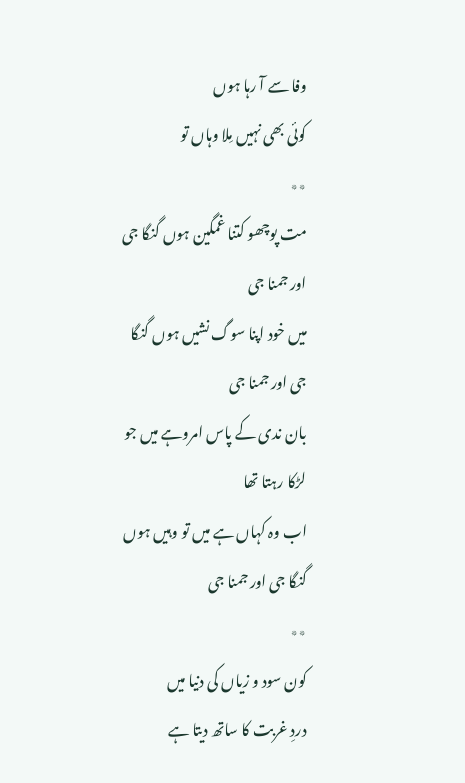وفا سے آ رہا ہوں
کوئی بھی نہیں مِلا وہاں تو
٭٭
مت پوچھو کتنا غمگین ہوں گنگا جی اور جمنا جی
میں خود اپنا سوگ نشیں ہوں گنگا جی اور جمنا جی
بان ندی کے پاس امروہے میں جو لڑکا رہتا تھا
اب وہ کہاں ہے میں تو وہیں ہوں گنگا جی اور جمنا جی
٭٭
کون سود و زیاں کی دنیا میں
دردِ غربت کا ساتھ دیتا ہے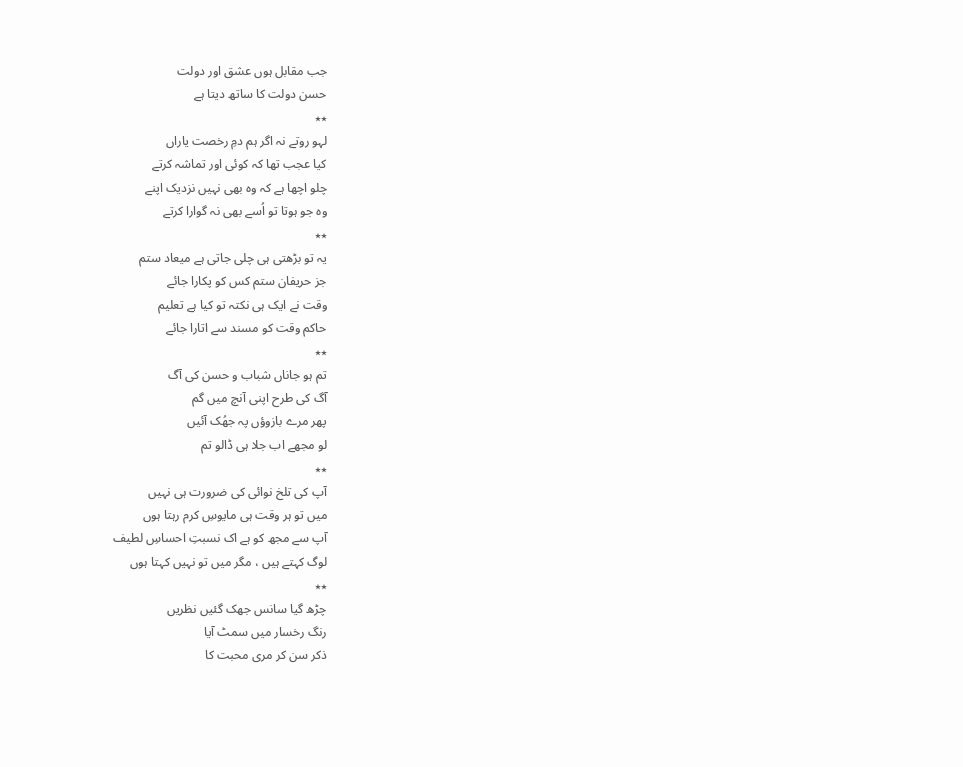جب مقابل ہوں عشق اور دولت
حسن دولت کا ساتھ دیتا ہے
٭٭
لہو روتے نہ اگر ہم دمِ رخصت یاراں
کیا عجب تھا کہ کوئی اور تماشہ کرتے
چلو اچھا ہے کہ وہ بھی نہیں نزدیک اپنے
وہ جو ہوتا تو اُسے بھی نہ گوارا کرتے
٭٭
یہ تو بڑھتی ہی چلی جاتی ہے میعاد ستم
جز حریفان ستم کس کو پکارا جائے
وقت نے ایک ہی نکتہ تو کیا ہے تعلیم
حاکم وقت کو مسند سے اتارا جائے
٭٭
تم ہو جاناں شباب و حسن کی آگ
آگ کی طرح اپنی آنچ میں گم
پھر مرے بازوؤں پہ جھُک آئیں
لو مجھے اب جلا ہی ڈالو تم
٭٭
آپ کی تلخ نوائی کی ضرورت ہی نہیں
میں تو ہر وقت ہی مایوسِ کرم رہتا ہوں
آپ سے مجھ کو ہے اک نسبتِ احساسِ لطیف
لوگ کہتے ہیں ، مگر میں تو نہیں کہتا ہوں
٭٭
چڑھ گیا سانس جھک گئیں نظریں
رنگ رخسار میں سمٹ آیا
ذکر سن کر مری محبت کا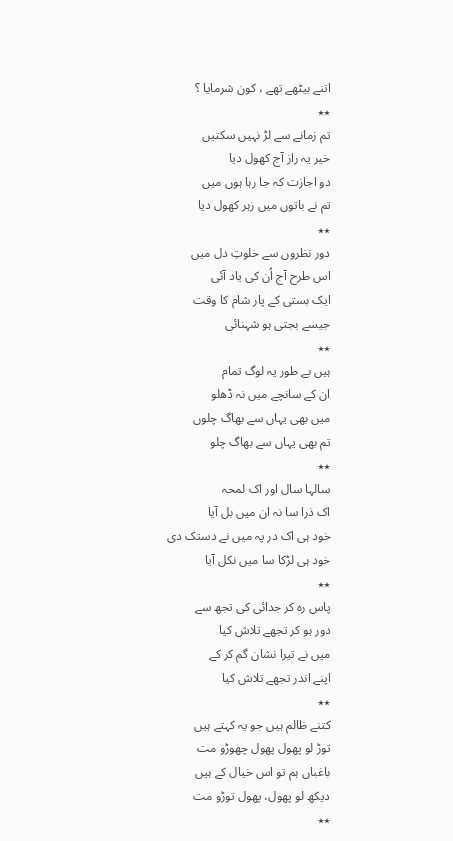اتنے بیٹھے تھے ، کون شرمایا ؟
٭٭
تم زمانے سے لڑ نہیں سکتیں
خیر یہ راز آج کھول دیا
دو اجازت کہ جا رہا ہوں میں
تم نے باتوں میں زہر کھول دیا
٭٭
دور نظروں سے خلوتِ دل میں
اس طرح آج اُن کی یاد آئی
ایک بستی کے پار شام کا وقت
جیسے بجتی ہو شہنائی
٭٭
ہیں بے طور یہ لوگ تمام
ان کے سانچے میں نہ ڈھلو
میں بھی یہاں سے بھاگ چلوں
تم بھی یہاں سے بھاگ چلو
٭٭
سالہا سال اور اک لمحہ
اک ذرا سا نہ ان میں بل آیا
خود ہی اک در پہ میں نے دستک دی
خود ہی لڑکا سا میں نکل آیا
٭٭
پاس رہ کر جدائی کی تجھ سے
دور ہو کر تجھے تلاش کیا
میں نے تیرا نشان گم کر کے
اپنے اندر تجھے تلاش کیا
٭٭
کتنے ظالم ہیں جو یہ کہتے ہیں
توڑ لو پھول پھول چھوڑو مت
باغباں ہم تو اس خیال کے ہیں
دیکھ لو پھول، پھول توڑو مت
٭٭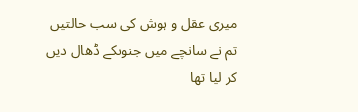میری عقل و ہوش کی سب حالتیں
تم نے سانچے میں جنوںکے ڈھال دیں
کر لیا تھا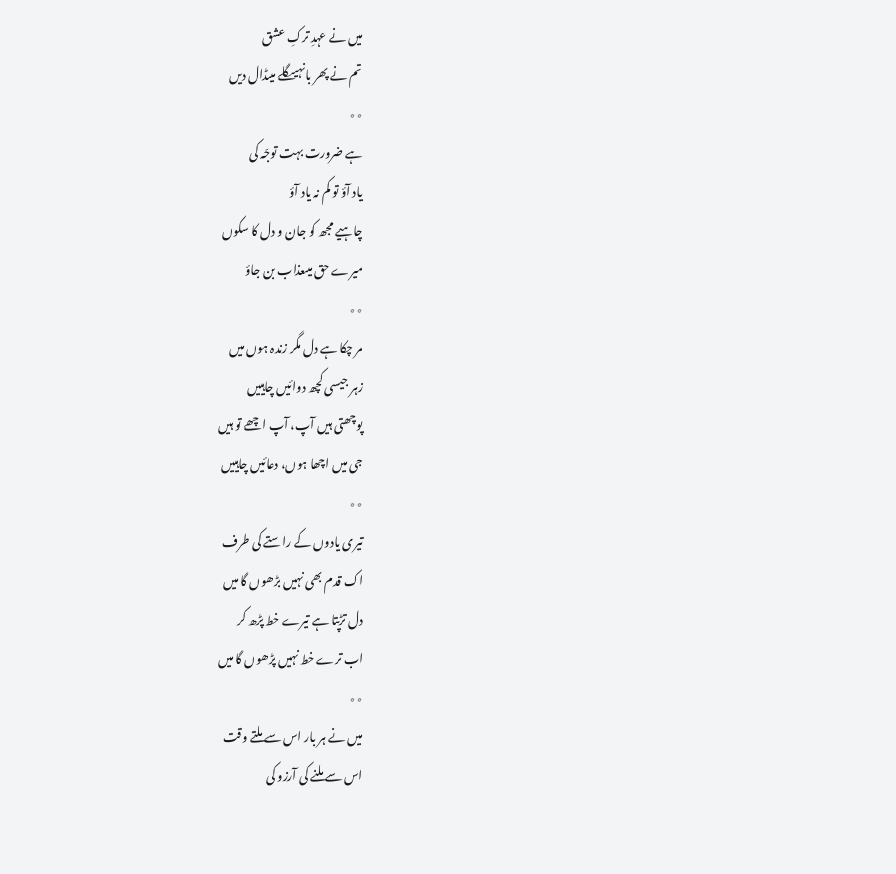میں نے عہدِ ترکِ عشق
تم نے پھر بانہیںگلے میںڈال دیں
٭٭
ہے ضرورت بہت توجّہ کی
یاد آؤ تو کم نہ یاد آؤ
چاہیے مجھ کو جان و دل کا سکوں
میرے حق میںعذاب بن جاؤ
٭٭
مر چکا ہے دل مگر زندہ ہوں میں
زہر جیسی کچھ دوائیں چاہییں
پوچھتی ہیں آپ، آپ اچھے تو ہیں
جی میں اچھا ہوں، دعائیں چاہییں
٭٭
تیری یادوں کے راستے کی طرف
اک قدم بھی نہیں بڑھوں گا میں
دل تڑپتا ہے تیرے خط پڑھ کر
اب ترے خط نہیں پڑھوں گا میں
٭٭
میں نے ہر بار اس سے ملتے وقت
اس سے ملنے کی آرزو کی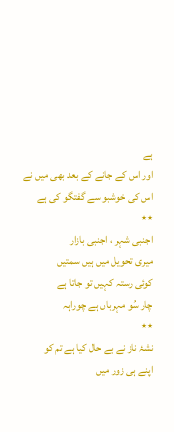ہے
اور اس کے جانے کے بعد بھی میں نے
اس کی خوشبو سے گفتگو کی ہے
٭٭
اجنبی شہر ، اجنبی بازار
میری تحویل میں ہیں سمتیں
کوئی رستہ کہیں تو جاتا ہے
چار سُو مہرباں ہے چوراہہ
٭٭
نشۂ ناز نے بے حال کیا ہے تم کو
اپنے ہی زور میں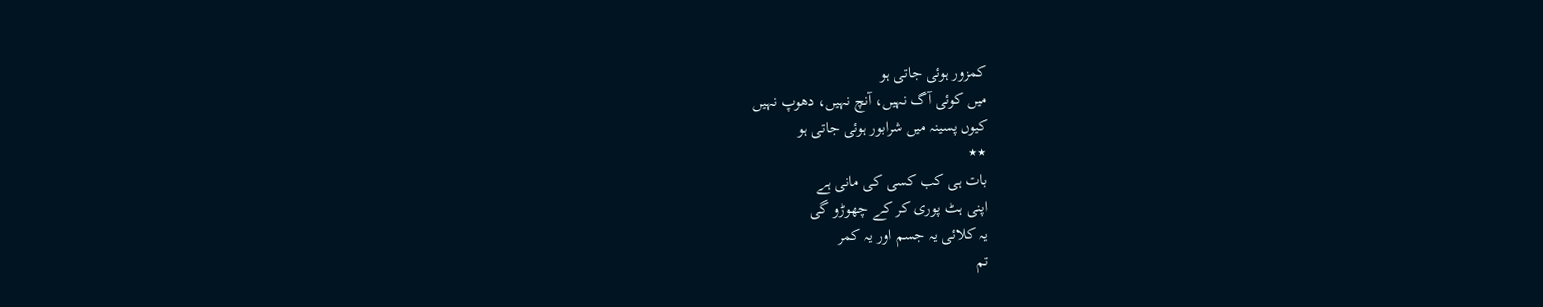کمزور ہوئی جاتی ہو
میں کوئی آگ نہیں، آنچ نہیں، دھوپ نہیں
کیوں پسینہ میں شرابور ہوئی جاتی ہو
٭٭
بات ہی کب کسی کی مانی ہے
اپنی ہٹ پوری کر کے چھوڑو گی
یہ کلائی یہ جسم اور یہ کمر
تم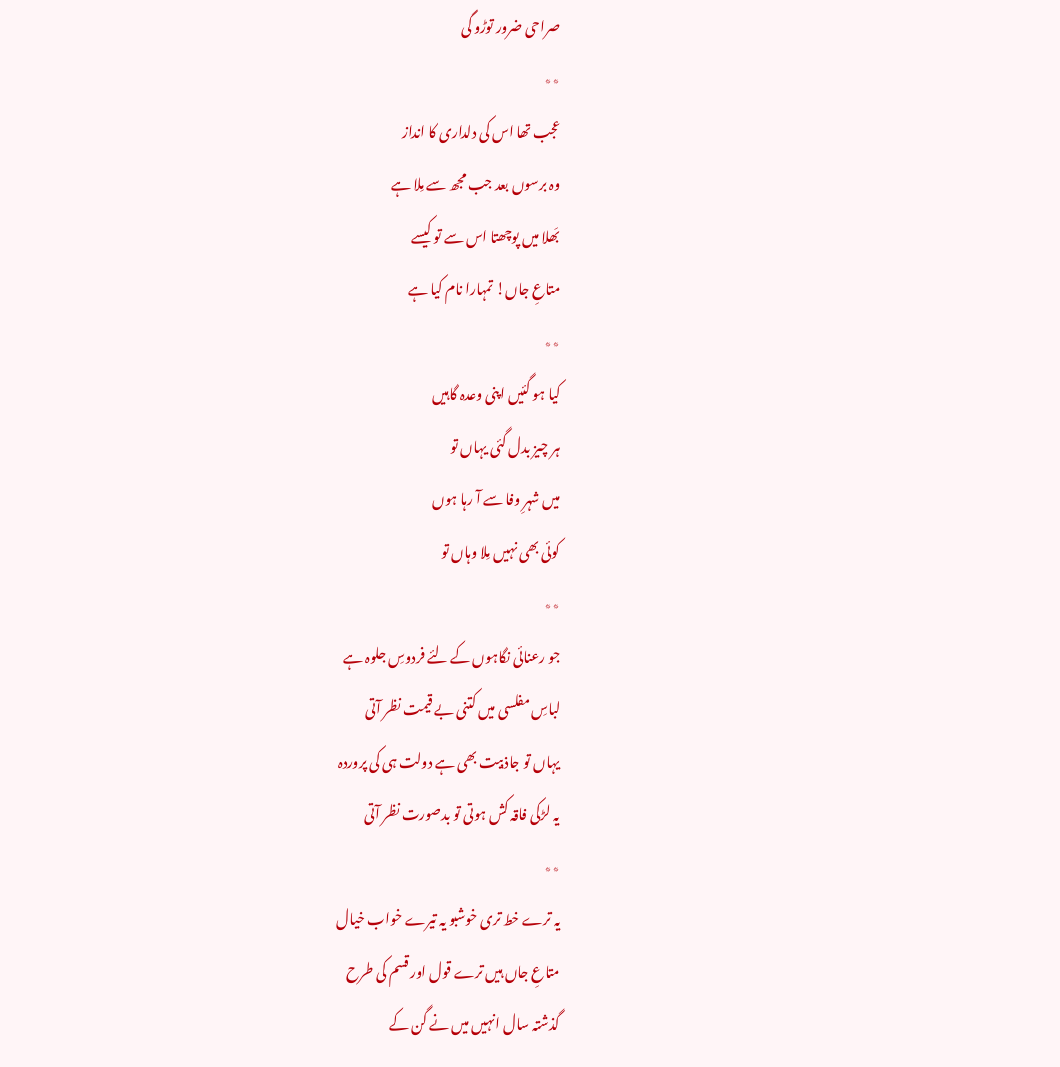صراحی ضرور توڑو گی
٭٭
عجب تھا اس کی دلداری کا انداز
وہ برسوں بعد جب مجھ سے مِلا ہے
بَھلا میں پوچھتا اس سے تو کیسے
متاعِ جاں! تمہارا نام کیا ہے
٭٭
کیا ہو گئیں اپنی وعدہ گاہیں
ہر چیز بدل گئی یہاں تو
میں شہرِ وفا سے آ رہا ہوں
کوئی بھی نہیں مِلا وہاں تو
٭٭
جو رعنائی نگاہوں کے لئے فردوسِ جلوہ ہے
لباسِ مفلسی میں کتنی بے قیمت نظر آتی
یہاں تو جاذبیت بھی ہے دولت ہی کی پروردہ
یہ لڑکی فاقہ کش ہوتی تو بدصورت نظر آتی
٭٭
یہ ترے خط تری خوشبو یہ تیرے خواب خیال
متاعِ جاں ہیں ترے قول اور قسم کی طرح
گذشتہ سال انہیں میں نے گن کے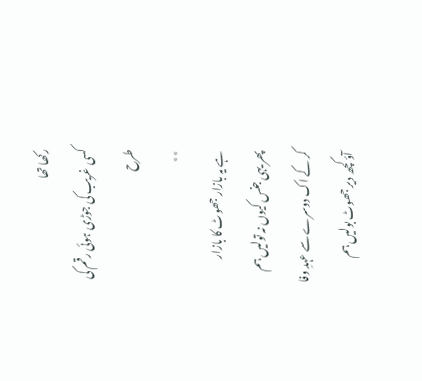رکھا تھا
کسی غریب کی جوڑی ہوئی رقم کی طرح
٭٭
ہے یہ بازار جھوٹ کا بازار
پھر یہی جنس کیوں نہ تولیں ہم
کر کے اک دوسرے سے عہدِ وفا
آؤ کچھ دیر جھوٹ بولیں ہم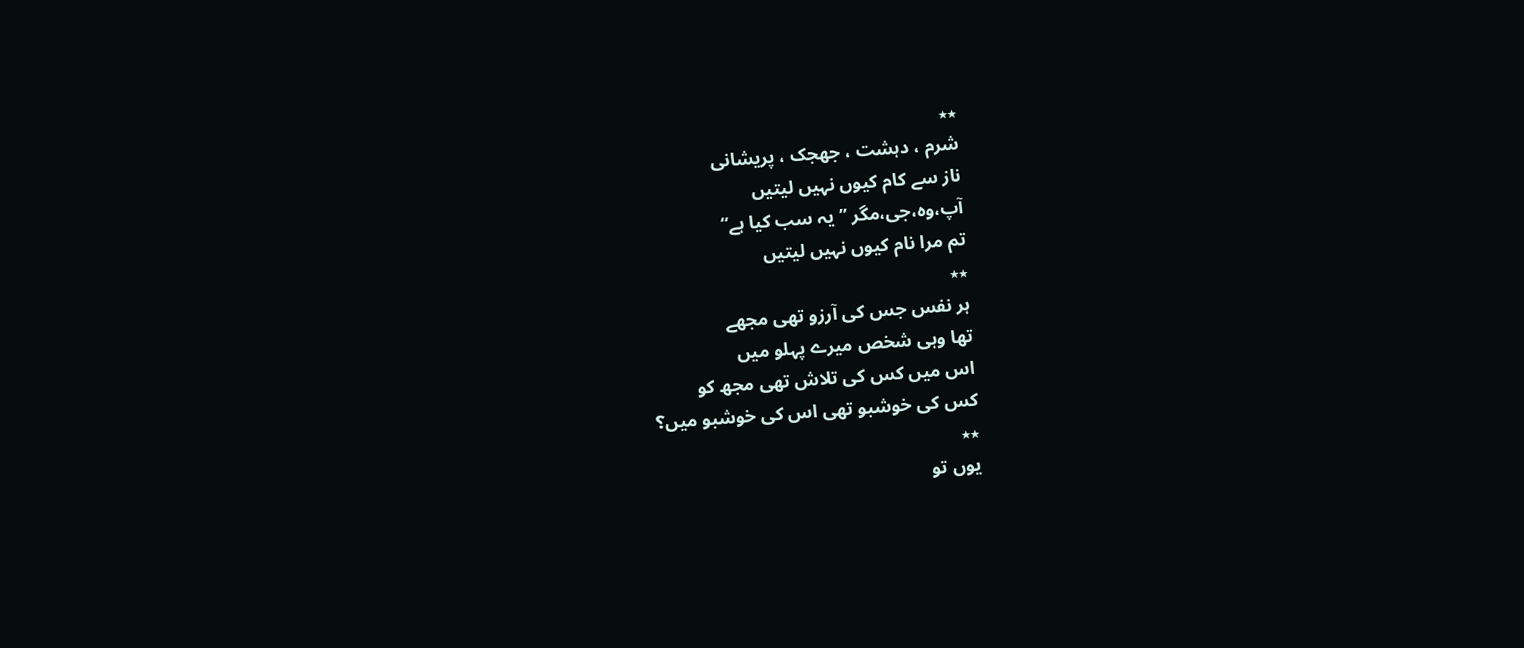٭٭
شرم ، دہشت ، جھجک ، پریشانی
ناز سے کام کیوں نہیں لیتیں
آپ،وہ،جی،مگر ’’یہ سب کیا ہے‘‘
تم مرا نام کیوں نہیں لیتیں
٭٭
ہر نفس جس کی آرزو تھی مجھے
تھا وہی شخص میرے پہلو میں
اس میں کس کی تلاش تھی مجھ کو
کس کی خوشبو تھی اس کی خوشبو میں؟
٭٭
یوں تو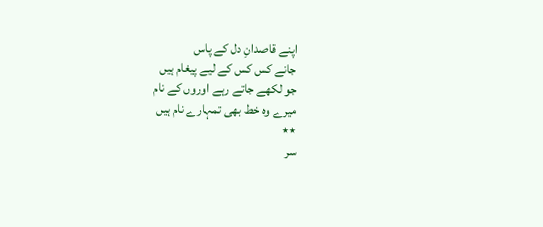اپنے قاصدانِ دل کے پاس
جانے کس کس کے لیے پیغام ہیں
جو لکھے جاتے رہے اوروں کے نام
میرے وہ خط بھی تمہارے نام ہیں
٭٭
سر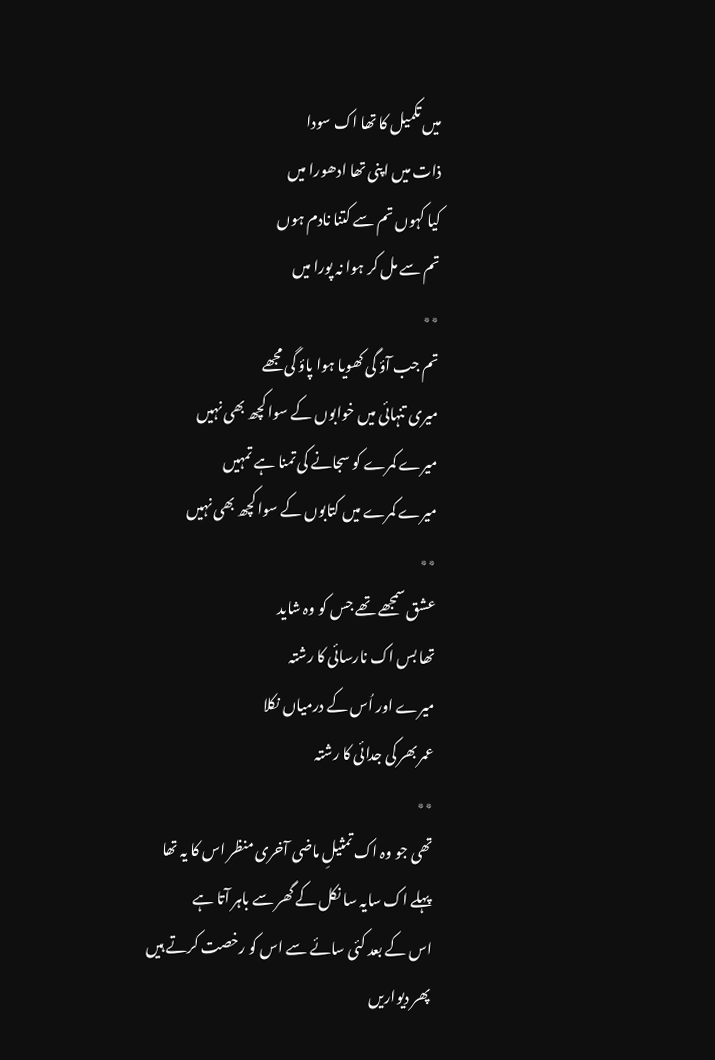میں تکمیل کا تھا اک سودا
ذات میں اپنی تھا ادھورا میں
کیا کہوں تم سے کتنا نادم ہوں
تم سے مل کر ہوا نہ پورا میں
٭٭
تم جب آؤ گی کھویا ہوا پاؤ گی مجھے
میری تنہائی میں خوابوں کے سوا کچھ بھی نہیں
میرے کمرے کو سجانے کی تمنا ہے تمہیں
میرے کمرے میں کتابوں کے سوا کچھ بھی نہیں
٭٭
عشق سمجھے تھے جس کو وہ شاید
تھا بس اک نارسائی کا رشتہ
میرے اور اُس کے درمیاں نکلا
عمر بھر کی جدائی کا رشتہ
٭٭
تھی جو وہ اک تمثیلِ ماضی آخری منظر اس کا یہ تھا
پہلے اک سایہ سا نکل کے گھر سے باہر آتا ہے
اس کے بعد کئی سائے سے اس کو رخصت کرتے ہیں
پھر دیواریں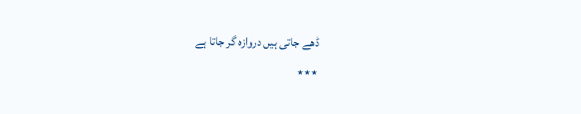ڈھے جاتی ہیں دروازہ گر جاتا ہے
٭٭٭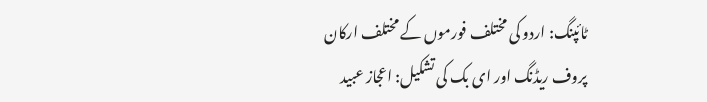ٹائپنگ: اردو کی مختلف فورموں کے مختلف ارکان
پروف ریڈنگ اور ای بک کی تشکیل: اعجاز عبید